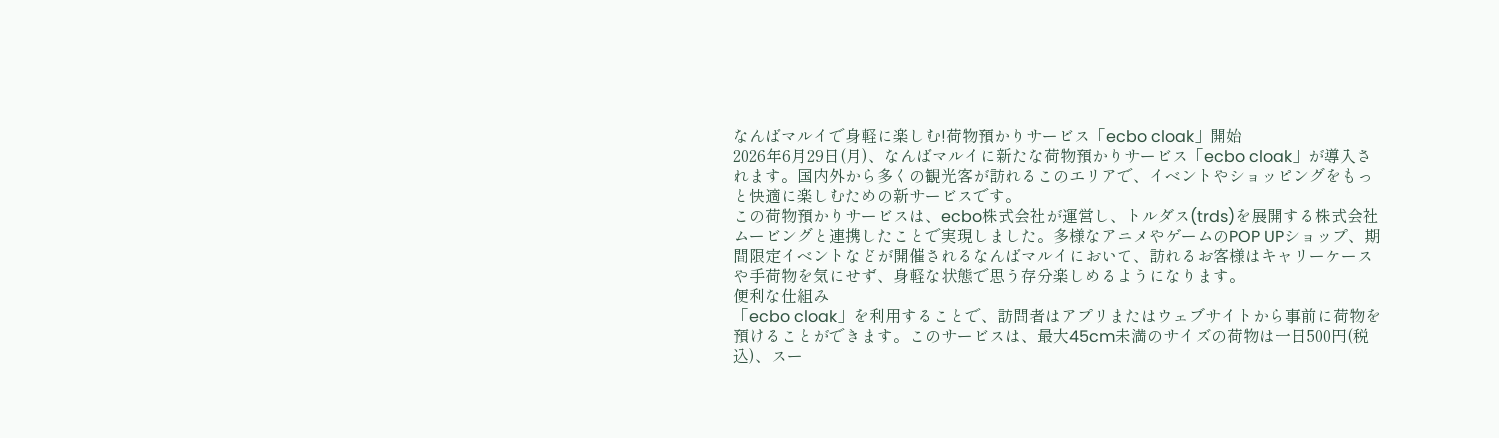なんばマルイで身軽に楽しむ!荷物預かりサービス「ecbo cloak」開始
2026年6月29日(月)、なんばマルイに新たな荷物預かりサービス「ecbo cloak」が導入されます。国内外から多くの観光客が訪れるこのエリアで、イベントやショッピングをもっと快適に楽しむための新サービスです。
この荷物預かりサービスは、ecbo株式会社が運営し、トルダス(trds)を展開する株式会社ムービングと連携したことで実現しました。多様なアニメやゲームのPOP UPショップ、期間限定イベントなどが開催されるなんばマルイにおいて、訪れるお客様はキャリーケースや手荷物を気にせず、身軽な状態で思う存分楽しめるようになります。
便利な仕組み
「ecbo cloak」を利用することで、訪問者はアプリまたはウェブサイトから事前に荷物を預けることができます。このサービスは、最大45cm未満のサイズの荷物は一日500円(税込)、スー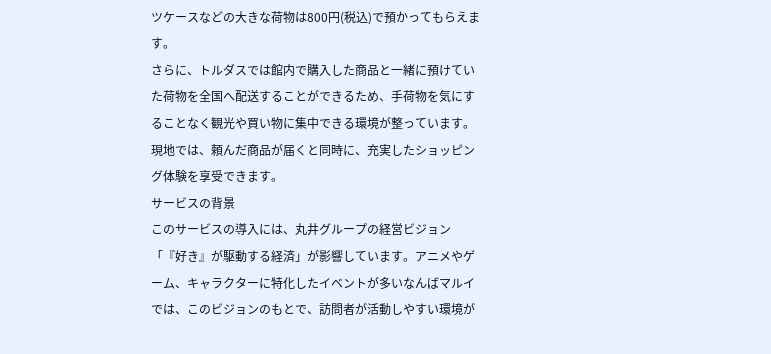ツケースなどの大きな荷物は800円(税込)で預かってもらえます。
さらに、トルダスでは館内で購入した商品と一緒に預けていた荷物を全国へ配送することができるため、手荷物を気にすることなく観光や買い物に集中できる環境が整っています。現地では、頼んだ商品が届くと同時に、充実したショッピング体験を享受できます。
サービスの背景
このサービスの導入には、丸井グループの経営ビジョン「『好き』が駆動する経済」が影響しています。アニメやゲーム、キャラクターに特化したイベントが多いなんばマルイでは、このビジョンのもとで、訪問者が活動しやすい環境が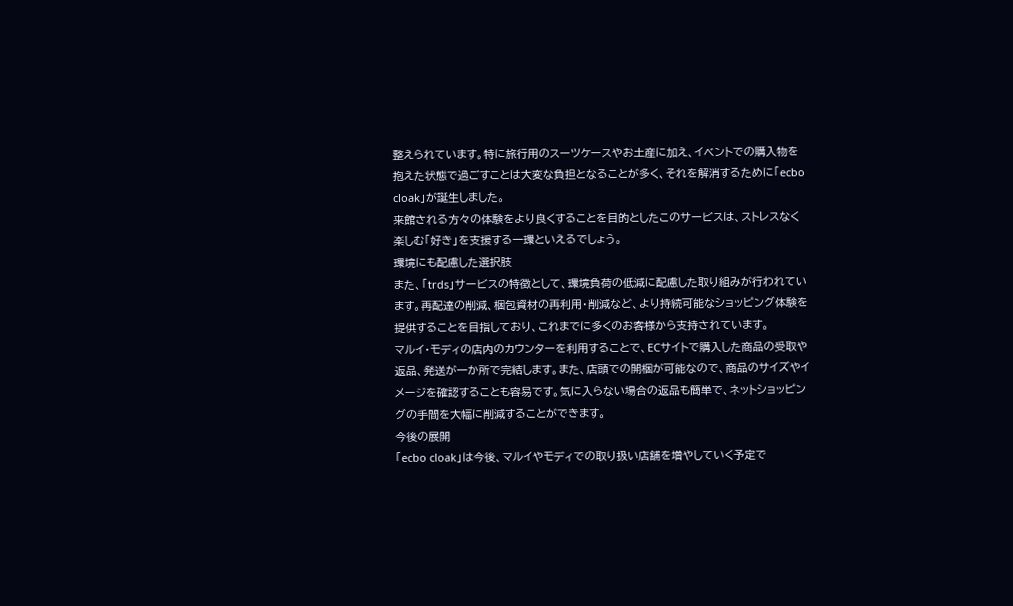整えられています。特に旅行用のスーツケースやお土産に加え、イベントでの購入物を抱えた状態で過ごすことは大変な負担となることが多く、それを解消するために「ecbo cloak」が誕生しました。
来館される方々の体験をより良くすることを目的としたこのサービスは、ストレスなく楽しむ「好き」を支援する一環といえるでしょう。
環境にも配慮した選択肢
また、「trds」サービスの特徴として、環境負荷の低減に配慮した取り組みが行われています。再配達の削減、梱包資材の再利用・削減など、より持続可能なショッピング体験を提供することを目指しており、これまでに多くのお客様から支持されています。
マルイ・モディの店内のカウンターを利用することで、ECサイトで購入した商品の受取や返品、発送が一か所で完結します。また、店頭での開梱が可能なので、商品のサイズやイメージを確認することも容易です。気に入らない場合の返品も簡単で、ネットショッピングの手間を大幅に削減することができます。
今後の展開
「ecbo cloak」は今後、マルイやモディでの取り扱い店舗を増やしていく予定で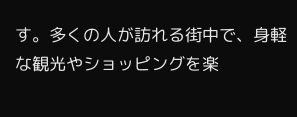す。多くの人が訪れる街中で、身軽な観光やショッピングを楽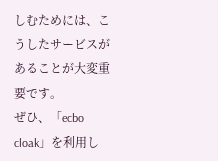しむためには、こうしたサービスがあることが大変重要です。
ぜひ、「ecbo cloak」を利用し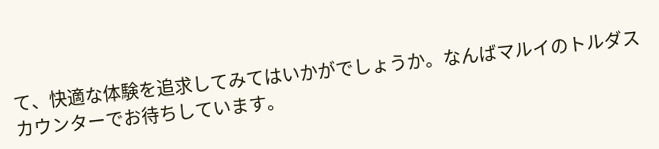て、快適な体験を追求してみてはいかがでしょうか。なんばマルイのトルダスカウンターでお待ちしています。